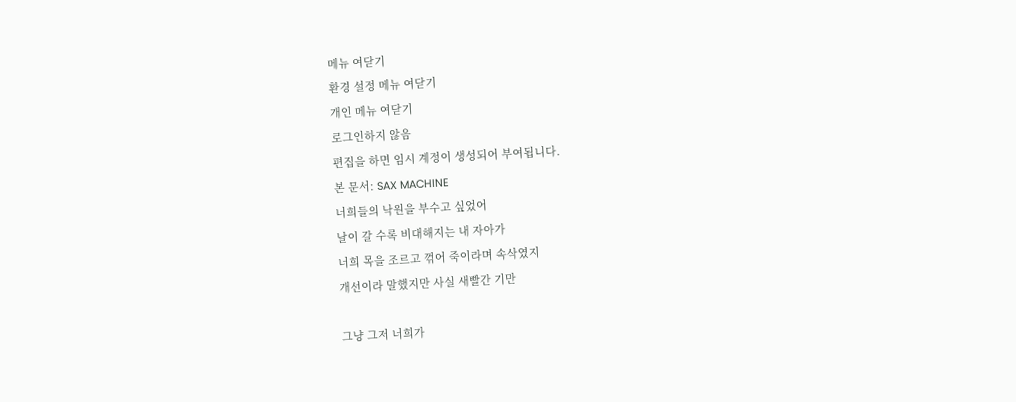메뉴 여닫기
환경 설정 메뉴 여닫기
개인 메뉴 여닫기
로그인하지 않음
편집을 하면 임시 계정이 생성되어 부여됩니다.
본 문서: SAX MACHINE
너희들의 낙원을 부수고 싶었어
날이 갈 수록 비대해지는 내 자아가
너희 목을 조르고 꺾어 죽이라며 속삭였지
개선이라 말했지만 사실 새빨간 기만

그냥 그저 너희가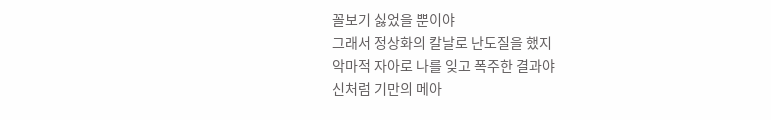꼴보기 싫었을 뿐이야
그래서 정상화의 칼날로 난도질을 했지
악마적 자아로 나를 잊고 폭주한 결과야
신처럼 기만의 메아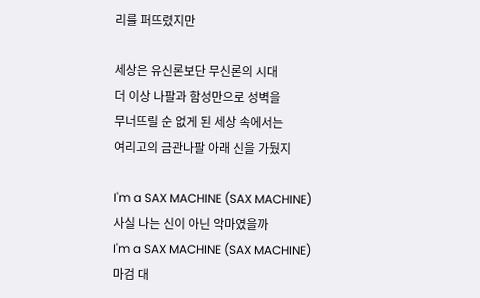리를 퍼뜨렸지만

세상은 유신론보단 무신론의 시대
더 이상 나팔과 함성만으로 성벽을
무너뜨릴 순 없게 된 세상 속에서는
여리고의 금관나팔 아래 신을 가뒀지

I'm a SAX MACHINE (SAX MACHINE)
사실 나는 신이 아닌 악마였을까
I'm a SAX MACHINE (SAX MACHINE)
마검 대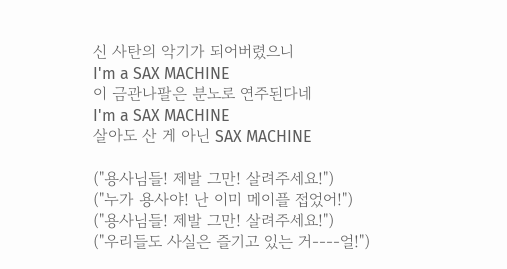신 사탄의 악기가 되어버렸으니
I'm a SAX MACHINE
이 금관나팔은 분노로 연주된다네
I'm a SAX MACHINE
살아도 산 게 아닌 SAX MACHINE

("용사님들! 제발 그만! 살려주세요!")
("누가 용사야! 난 이미 메이플 접었어!")
("용사님들! 제발 그만! 살려주세요!")
("우리들도 사실은 즐기고 있는 거----얼!")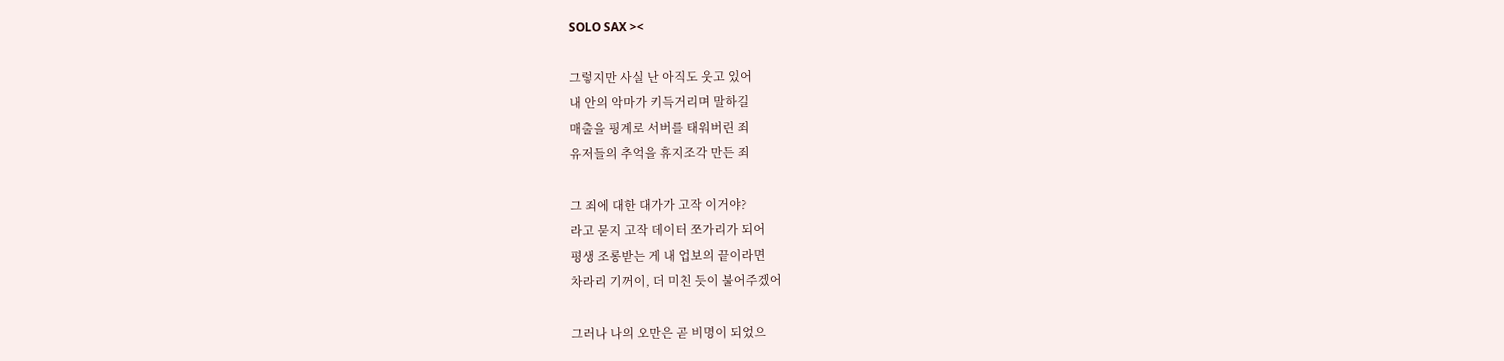SOLO SAX ><

그렇지만 사실 난 아직도 웃고 있어
내 안의 악마가 키득거리며 말하길
매출을 핑계로 서버를 태워버린 죄
유저들의 추억을 휴지조각 만든 죄

그 죄에 대한 대가가 고작 이거야?
라고 묻지 고작 데이터 쪼가리가 되어
평생 조롱받는 게 내 업보의 끝이라면
차라리 기꺼이, 더 미친 듯이 불어주겠어

그러나 나의 오만은 곧 비명이 되었으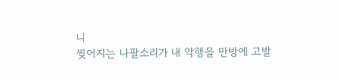니
찢어지는 나팔소리가 내 악행을 만방에 고발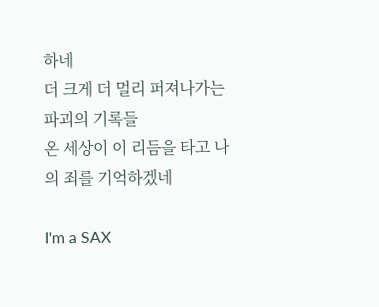하네
더 크게 더 멀리 퍼져나가는 파괴의 기록들
온 세상이 이 리듬을 타고 나의 죄를 기억하겠네

I'm a SAX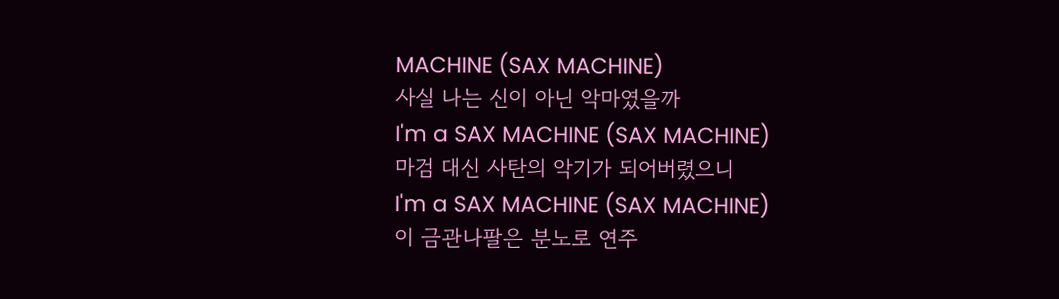MACHINE (SAX MACHINE)
사실 나는 신이 아닌 악마였을까
I'm a SAX MACHINE (SAX MACHINE)
마검 대신 사탄의 악기가 되어버렸으니
I'm a SAX MACHINE (SAX MACHINE)
이 금관나팔은 분노로 연주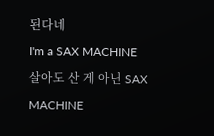된다네
I'm a SAX MACHINE
살아도 산 게 아닌 SAX MACHINE